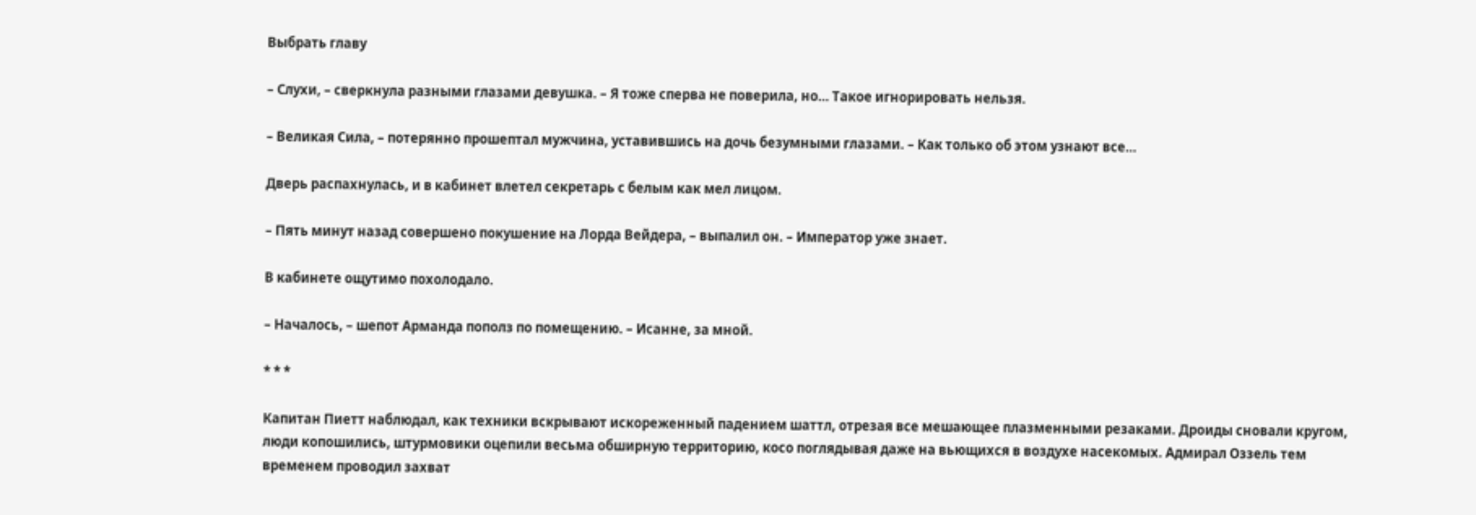Выбрать главу

– Слухи, – сверкнула разными глазами девушка. – Я тоже сперва не поверила, но… Такое игнорировать нельзя.

– Великая Сила, – потерянно прошептал мужчина, уставившись на дочь безумными глазами. – Как только об этом узнают все…

Дверь распахнулась, и в кабинет влетел секретарь с белым как мел лицом.

– Пять минут назад совершено покушение на Лорда Вейдера, – выпалил он. – Император уже знает.

В кабинете ощутимо похолодало.

– Началось, – шепот Арманда пополз по помещению. – Исанне, за мной.

* * *

Капитан Пиетт наблюдал, как техники вскрывают искореженный падением шаттл, отрезая все мешающее плазменными резаками. Дроиды сновали кругом, люди копошились, штурмовики оцепили весьма обширную территорию, косо поглядывая даже на вьющихся в воздухе насекомых. Адмирал Оззель тем временем проводил захват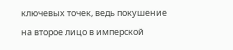ключевых точек, ведь покушение на второе лицо в имперской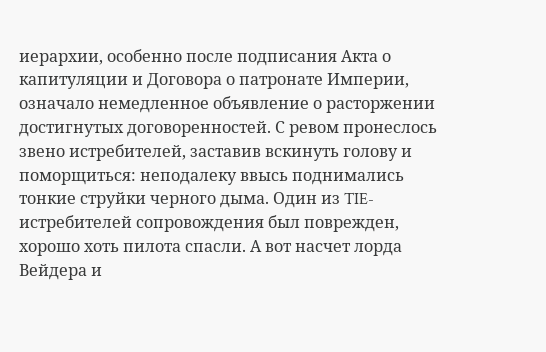иерархии, особенно после подписания Акта о капитуляции и Договора о патронате Империи, означало немедленное объявление о расторжении достигнутых договоренностей. С ревом пронеслось звено истребителей, заставив вскинуть голову и поморщиться: неподалеку ввысь поднимались тонкие струйки черного дыма. Один из TIE-истребителей сопровождения был поврежден, хорошо хоть пилота спасли. А вот насчет лорда Вейдера и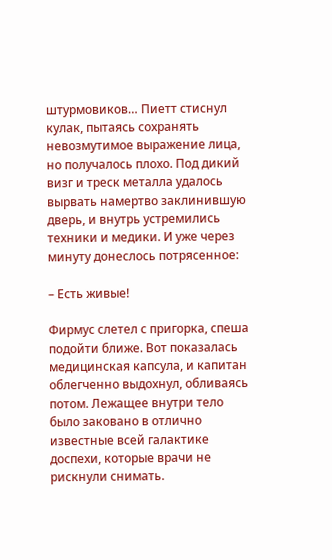штурмовиков… Пиетт стиснул кулак, пытаясь сохранять невозмутимое выражение лица, но получалось плохо. Под дикий визг и треск металла удалось вырвать намертво заклинившую дверь, и внутрь устремились техники и медики. И уже через минуту донеслось потрясенное:

– Есть живые!

Фирмус слетел с пригорка, спеша подойти ближе. Вот показалась медицинская капсула, и капитан облегченно выдохнул, обливаясь потом. Лежащее внутри тело было заковано в отлично известные всей галактике доспехи, которые врачи не рискнули снимать.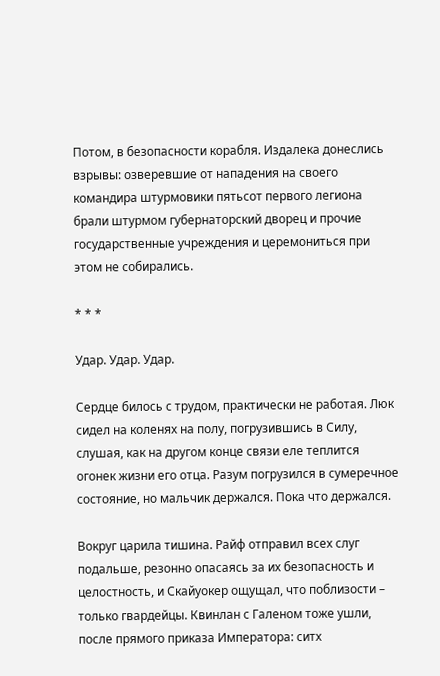Потом, в безопасности корабля. Издалека донеслись взрывы: озверевшие от нападения на своего командира штурмовики пятьсот первого легиона брали штурмом губернаторский дворец и прочие государственные учреждения и церемониться при этом не собирались.

* * *

Удар. Удар. Удар.

Сердце билось с трудом, практически не работая. Люк сидел на коленях на полу, погрузившись в Силу, слушая, как на другом конце связи еле теплится огонек жизни его отца. Разум погрузился в сумеречное состояние, но мальчик держался. Пока что держался.

Вокруг царила тишина. Райф отправил всех слуг подальше, резонно опасаясь за их безопасность и целостность, и Скайуокер ощущал, что поблизости – только гвардейцы. Квинлан с Галеном тоже ушли, после прямого приказа Императора: ситх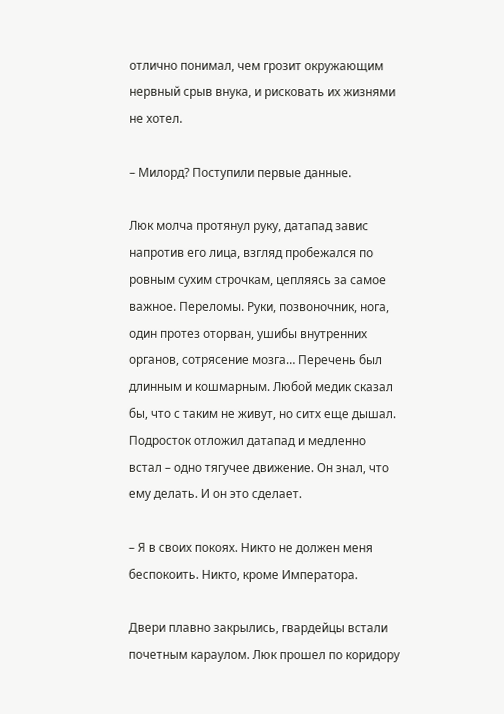отлично понимал, чем грозит окружающим нервный срыв внука, и рисковать их жизнями не хотел.

– Милорд? Поступили первые данные.

Люк молча протянул руку, датапад завис напротив его лица, взгляд пробежался по ровным сухим строчкам, цепляясь за самое важное. Переломы. Руки, позвоночник, нога, один протез оторван, ушибы внутренних органов, сотрясение мозга… Перечень был длинным и кошмарным. Любой медик сказал бы, что с таким не живут, но ситх еще дышал. Подросток отложил датапад и медленно встал – одно тягучее движение. Он знал, что ему делать. И он это сделает.

– Я в своих покоях. Никто не должен меня беспокоить. Никто, кроме Императора.

Двери плавно закрылись, гвардейцы встали почетным караулом. Люк прошел по коридору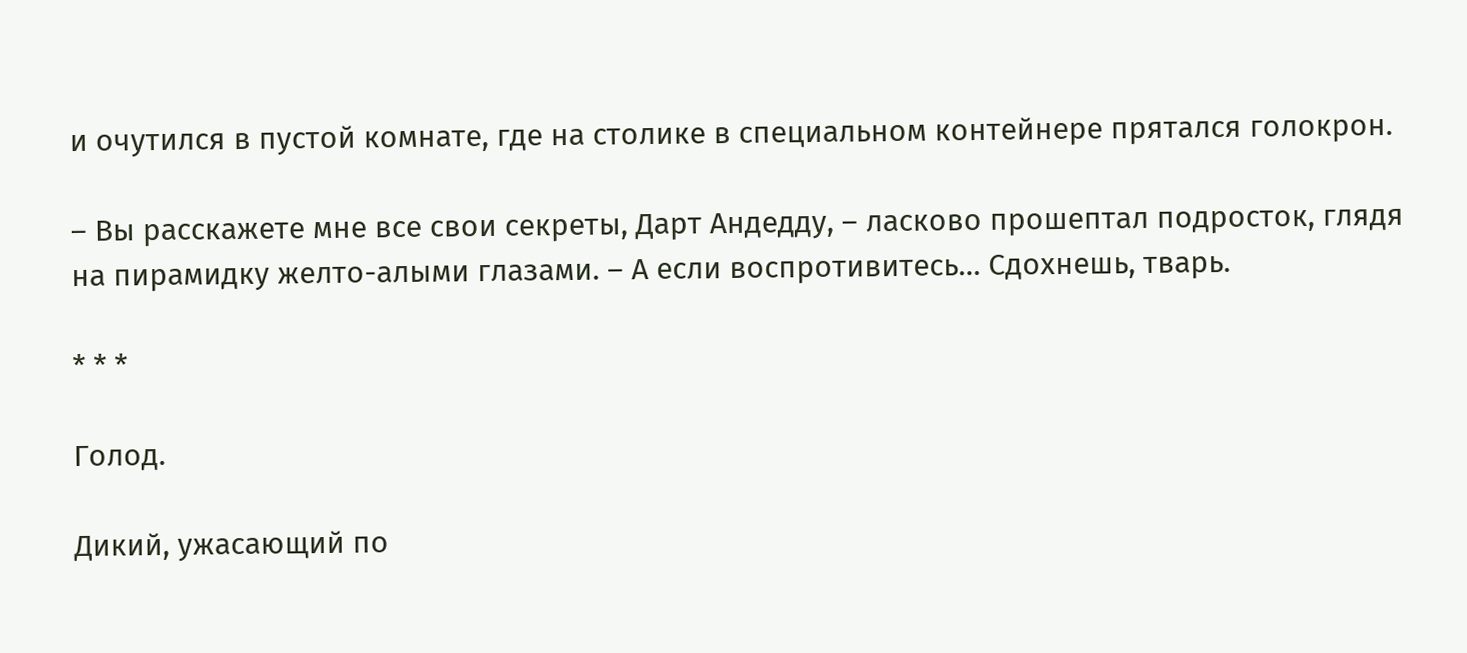и очутился в пустой комнате, где на столике в специальном контейнере прятался голокрон.

– Вы расскажете мне все свои секреты, Дарт Андедду, – ласково прошептал подросток, глядя на пирамидку желто-алыми глазами. – А если воспротивитесь… Сдохнешь, тварь.

* * *

Голод.

Дикий, ужасающий по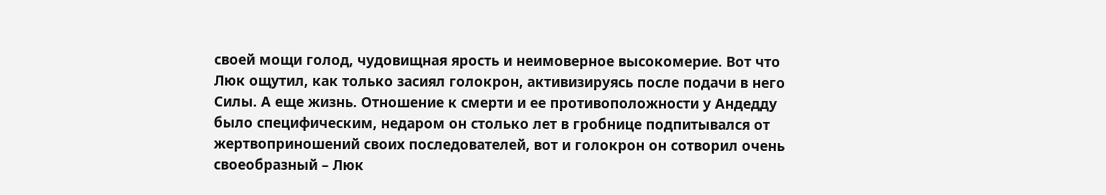своей мощи голод, чудовищная ярость и неимоверное высокомерие. Вот что Люк ощутил, как только засиял голокрон, активизируясь после подачи в него Силы. А еще жизнь. Отношение к смерти и ее противоположности у Андедду было специфическим, недаром он столько лет в гробнице подпитывался от жертвоприношений своих последователей, вот и голокрон он сотворил очень своеобразный – Люк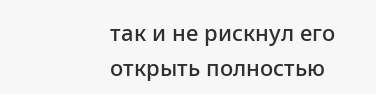так и не рискнул его открыть полностью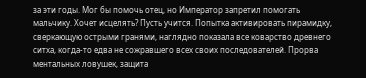за эти годы. Мог бы помочь отец, но Император запретил помогать мальчику. Хочет исцелять? Пусть учится. Попытка активировать пирамидку, сверкающую острыми гранями, наглядно показала все коварство древнего ситха, когда-то едва не сожравшего всех своих последователей. Прорва ментальных ловушек, защита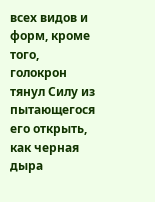всех видов и форм, кроме того, голокрон тянул Силу из пытающегося его открыть, как черная дыра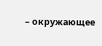– окружающее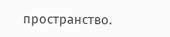пространство.